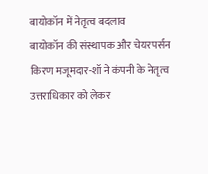बायोकॉन में नेतृत्व बदलाव
बायोकॉन की संस्थापक और चेयरपर्सन किरण मजूमदार-शॉ ने कंपनी के नेतृत्व उत्तराधिकार को लेकर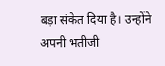बड़ा संकेत दिया है। उन्होंने अपनी भतीजी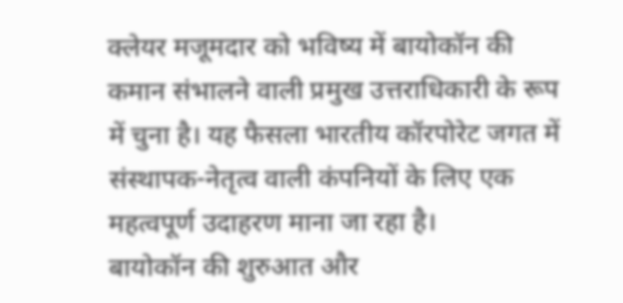क्लेयर मजूमदार को भविष्य में बायोकॉन की कमान संभालने वाली प्रमुख उत्तराधिकारी के रूप में चुना है। यह फैसला भारतीय कॉरपोरेट जगत में संस्थापक-नेतृत्व वाली कंपनियों के लिए एक महत्वपूर्ण उदाहरण माना जा रहा है।
बायोकॉन की शुरुआत और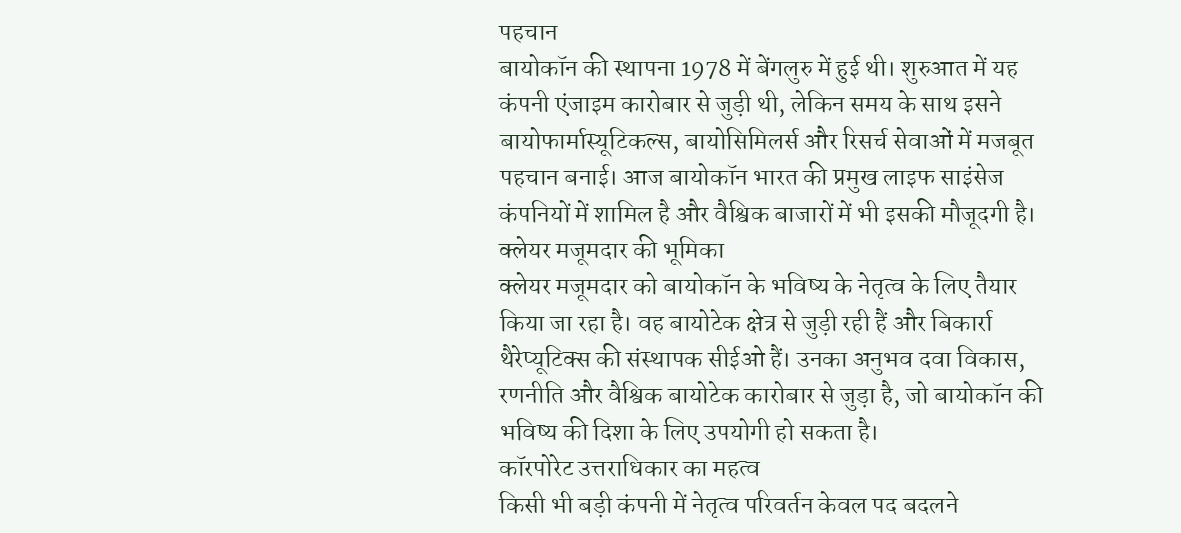पहचान
बायोकॉन की स्थापना 1978 में बेंगलुरु में हुई थी। शुरुआत में यह कंपनी एंजाइम कारोबार से जुड़ी थी, लेकिन समय के साथ इसने बायोफार्मास्यूटिकल्स, बायोसिमिलर्स और रिसर्च सेवाओं में मजबूत पहचान बनाई। आज बायोकॉन भारत की प्रमुख लाइफ साइंसेज कंपनियों में शामिल है और वैश्विक बाजारों में भी इसकी मौजूदगी है।
क्लेयर मजूमदार की भूमिका
क्लेयर मजूमदार को बायोकॉन के भविष्य के नेतृत्व के लिए तैयार किया जा रहा है। वह बायोटेक क्षेत्र से जुड़ी रही हैं और बिकार्रा थैरेप्यूटिक्स की संस्थापक सीईओ हैं। उनका अनुभव दवा विकास, रणनीति और वैश्विक बायोटेक कारोबार से जुड़ा है, जो बायोकॉन की भविष्य की दिशा के लिए उपयोगी हो सकता है।
कॉरपोरेट उत्तराधिकार का महत्व
किसी भी बड़ी कंपनी में नेतृत्व परिवर्तन केवल पद बदलने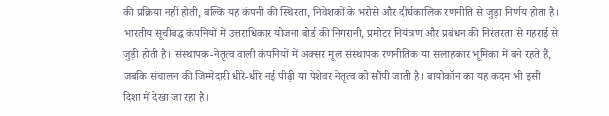की प्रक्रिया नहीं होती, बल्कि यह कंपनी की स्थिरता, निवेशकों के भरोसे और दीर्घकालिक रणनीति से जुड़ा निर्णय होता है। भारतीय सूचीबद्ध कंपनियों में उत्तराधिकार योजना बोर्ड की निगरानी, प्रमोटर नियंत्रण और प्रबंधन की निरंतरता से गहराई से जुड़ी होती है। संस्थापक-नेतृत्व वाली कंपनियों में अक्सर मूल संस्थापक रणनीतिक या सलाहकार भूमिका में बने रहते हैं, जबकि संचालन की जिम्मेदारी धीरे-धीरे नई पीढ़ी या पेशेवर नेतृत्व को सौंपी जाती है। बायोकॉन का यह कदम भी इसी दिशा में देखा जा रहा है।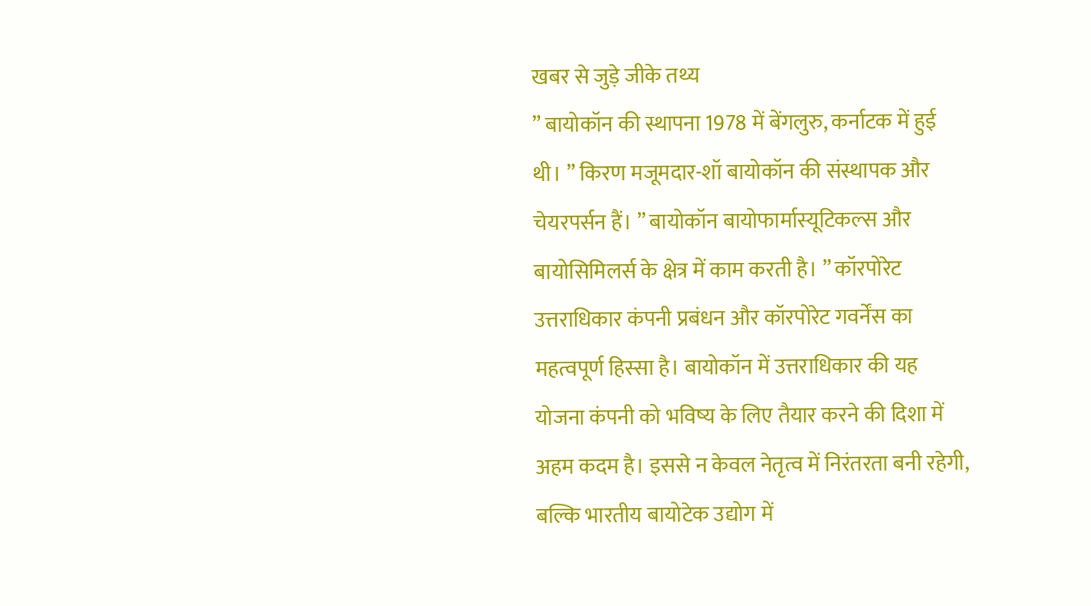खबर से जुड़े जीके तथ्य
” बायोकॉन की स्थापना 1978 में बेंगलुरु, कर्नाटक में हुई थी। ” किरण मजूमदार-शॉ बायोकॉन की संस्थापक और चेयरपर्सन हैं। ” बायोकॉन बायोफार्मास्यूटिकल्स और बायोसिमिलर्स के क्षेत्र में काम करती है। ” कॉरपोरेट उत्तराधिकार कंपनी प्रबंधन और कॉरपोरेट गवर्नेंस का महत्वपूर्ण हिस्सा है। बायोकॉन में उत्तराधिकार की यह योजना कंपनी को भविष्य के लिए तैयार करने की दिशा में अहम कदम है। इससे न केवल नेतृत्व में निरंतरता बनी रहेगी, बल्कि भारतीय बायोटेक उद्योग में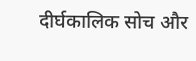दीर्घकालिक सोच और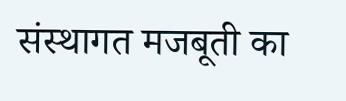संस्थागत मजबूती का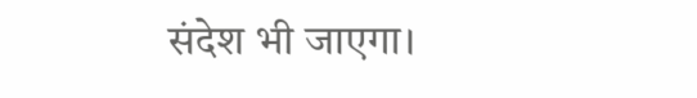संदेश भी जाएगा।